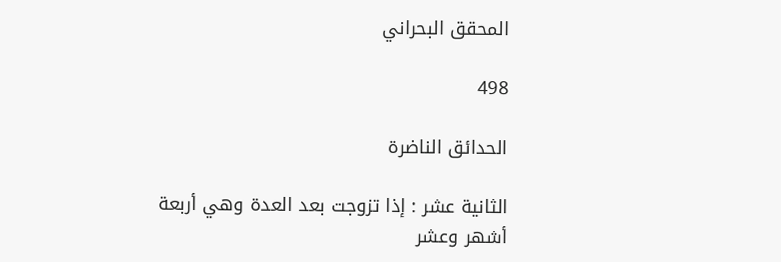المحقق البحراني

498

الحدائق الناضرة

الثانية عشر : إذا تزوجت بعد العدة وهي أربعة أشهر وعشر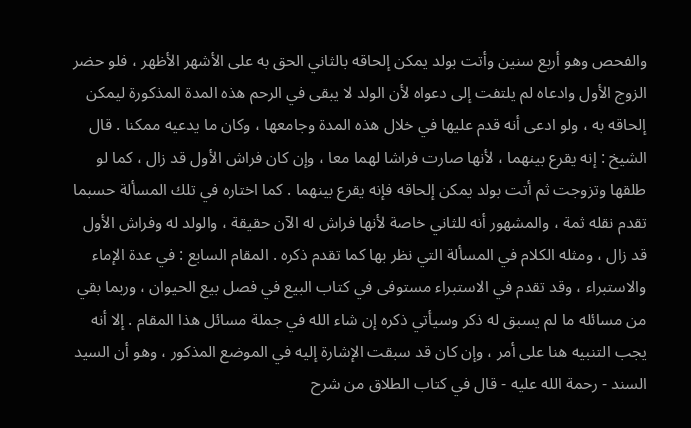والفحص وهو أربع سنين وأتت بولد يمكن إلحاقه بالثاني الحق به على الأشهر الأظهر ، فلو حضر الزوج الأول وادعاه لم يلتفت إلى دعواه لأن الولد لا يبقى في الرحم هذه المدة المذكورة ليمكن إلحاقه به ، ولو ادعى أنه قدم عليها في خلال هذه المدة وجامعها ، وكان ما يدعيه ممكنا . قال الشيخ : إنه يقرع بينهما ، لأنها صارت فراشا لهما معا ، وإن كان فراش الأول قد زال ، كما لو طلقها وتزوجت ثم أتت بولد يمكن إلحاقه فإنه يقرع بينهما . كما اختاره في تلك المسألة حسبما تقدم نقله ثمة ، والمشهور أنه للثاني خاصة لأنها فراش له الآن حقيقة ، والولد له وفراش الأول قد زال ، ومثله الكلام في المسألة التي نظر بها كما تقدم ذكره . المقام السابع : في عدة الإماء والاستبراء ، وقد تقدم في الاستبراء مستوفى في كتاب البيع في فصل بيع الحيوان ، وربما بقي من مسائله ما لم يسبق له ذكر وسيأتي ذكره إن شاء الله في جملة مسائل هذا المقام . إلا أنه يجب التنبيه هنا على أمر ، وإن كان قد سبقت الإشارة إليه في الموضع المذكور ، وهو أن السيد السند - رحمة الله عليه - قال في كتاب الطلاق من شرح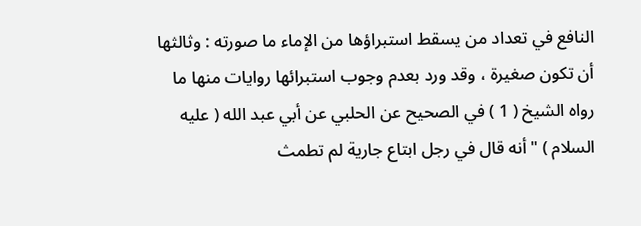النافع في تعداد من يسقط استبراؤها من الإماء ما صورته : وثالثها أن تكون صغيرة ، وقد ورد بعدم وجوب استبرائها روايات منها ما رواه الشيخ ( 1 ) في الصحيح عن الحلبي عن أبي عبد الله ( عليه السلام ) " أنه قال في رجل ابتاع جارية لم تطمث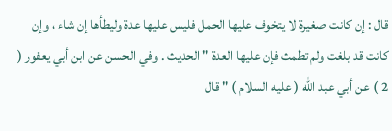قال : إن كانت صغيرة لا يتخوف عليها الحمل فليس عليها عدة وليطأها إن شاء ، وإن كانت قد بلغت ولم تطمث فإن عليها العدة " الحديث . وفي الحسن عن ابن أبي يعفور ( 2 ) عن أبي عبد الله ( عليه السلام ) " قال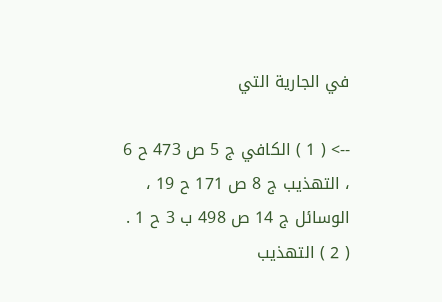في الجارية التي

--> ( 1 ) الكافي ج 5 ص 473 ح 6 ، التهذيب ج 8 ص 171 ح 19 ، الوسائل ج 14 ص 498 ب 3 ح 1 . ( 2 ) التهذيب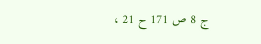ج 8 ص 171 ح 21 ،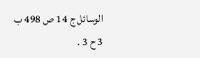الوسائل ج 14 ص 498 ب 3 ح 3 .